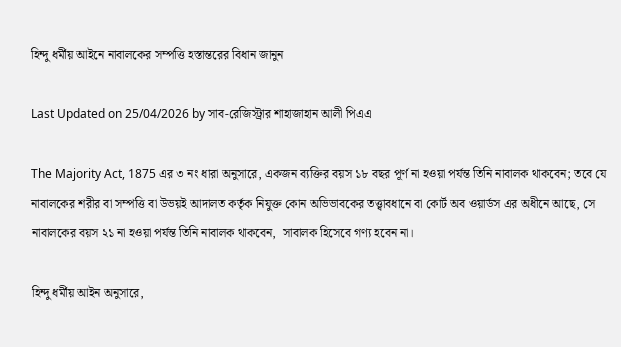হিন্দু ধর্মীয় আইনে নাবালকের সম্পত্তি হস্তান্তরের বিধান জানুন

Last Updated on 25/04/2026 by সাব-রেজিস্ট্রার শাহাজাহান আলী পিএএ

The Majority Act, 1875 এর ৩ নং ধারা অনুসারে, একজন ব্যক্তির বয়স ১৮ বছর পূর্ণ না হওয়া পর্যন্ত তিনি নাবালক থাকবেন; তবে যে নাবালকের শরীর বা সম্পত্তি বা উভয়ই আদালত কর্তৃক নিযুক্ত কোন অভিভাবকের তত্ত্বাবধানে বা কোর্ট অব ওয়ার্ডস এর অধীনে আছে, সে নাবালকের বয়স ২১ না হওয়া পর্যন্ত তিনি নাবালক থাকবেন,  সাবালক হিসেবে গণ্য হবেন না।

হিন্দু ধর্মীয় আইন অনুসারে,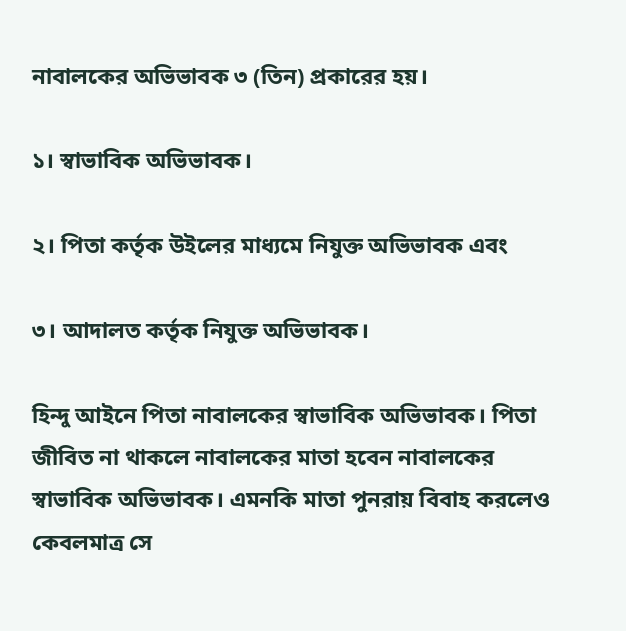নাবালকের অভিভাবক ৩ (তিন) প্রকারের হয়।

১। স্বাভাবিক অভিভাবক।

২। পিতা কর্তৃক উইলের মাধ্যমে নিযুক্ত অভিভাবক এবং

৩। আদালত কর্তৃক নিযুক্ত অভিভাবক।

হিন্দু আইনে পিতা নাবালকের স্বাভাবিক অভিভাবক। পিতা জীবিত না থাকলে নাবালকের মাতা হবেন নাবালকের স্বাভাবিক অভিভাবক। এমনকি মাতা পুনরায় বিবাহ করলেও কেবলমাত্র সে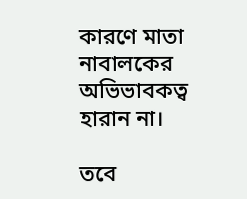কারণে মাতা নাবালকের অভিভাবকত্ব হারান না।

তবে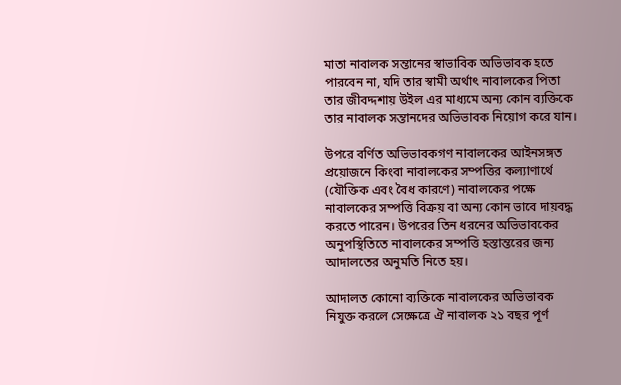মাতা নাবালক সন্তানের স্বাভাবিক অভিভাবক হতে পারবেন না, যদি তার স্বামী অর্থাৎ নাবালকের পিতা তার জীবদ্দশায় উইল এর মাধ্যমে অন্য কোন ব্যক্তিকে তার নাবালক সন্তানদের অভিভাবক নিয়োগ করে যান।

উপরে বর্ণিত অভিভাবকগণ নাবালকের আইনসঙ্গত প্রয়োজনে কিংবা নাবালকের সম্পত্তির কল্যাণার্থে (যৌক্তিক এবং বৈধ কারণে) নাবালকের পক্ষে নাবালকের সম্পত্তি বিক্রয় বা অন্য কোন ভাবে দায়বদ্ধ করতে পারেন। উপরের তিন ধরনের অভিভাবকের অনুপস্থিতিতে নাবালকের সম্পত্তি হস্তান্তরের জন্য আদালতের অনুমতি নিতে হয়।

আদালত কোনো ব্যক্তিকে নাবালকের অভিভাবক নিযুক্ত করলে সেক্ষেত্রে ঐ নাবালক ২১ বছর পূর্ণ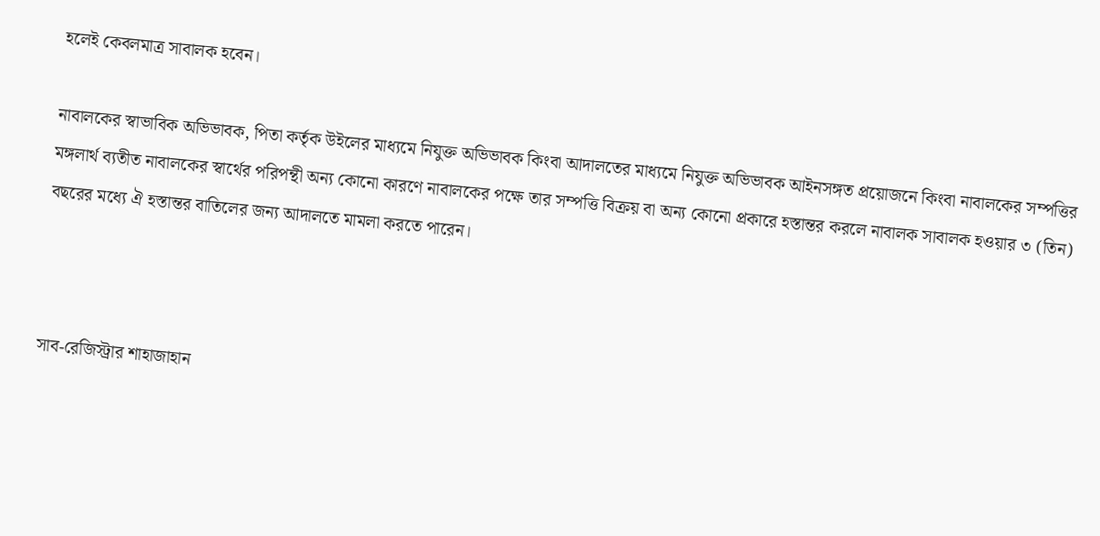হলেই কেবলমাত্র সাবালক হবেন।

নাবালকের স্বাভাবিক অভিভাবক, পিতা কর্তৃক উইলের মাধ্যমে নিযুক্ত অভিভাবক কিংবা আদালতের মাধ্যমে নিযুক্ত অভিভাবক আইনসঙ্গত প্রয়োজনে কিংবা নাবালকের সম্পত্তির মঙ্গলার্থ ব্যতীত নাবালকের স্বার্থের পরিপন্থী অন্য কোনো কারণে নাবালকের পক্ষে তার সম্পত্তি বিক্রয় বা অন্য কোনো প্রকারে হস্তান্তর করলে নাবালক সাবালক হওয়ার ৩ (তিন) বছরের মধ্যে ঐ হস্তান্তর বাতিলের জন্য আদালতে মামলা করতে পারেন।



সাব-রেজিস্ট্রার শাহাজাহান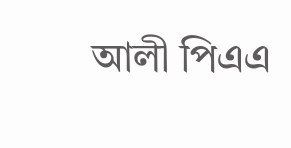আলী পিএএ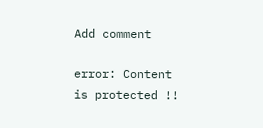Add comment

error: Content is protected !!